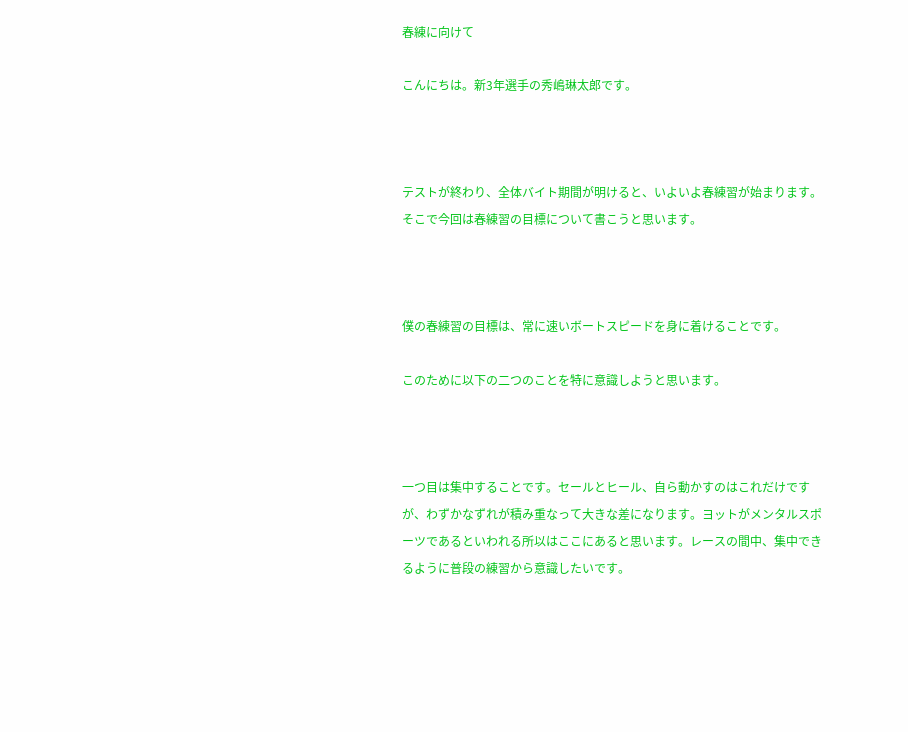春練に向けて

こんにちは。新3年選手の秀嶋琳太郎です。



テストが終わり、全体バイト期間が明けると、いよいよ春練習が始まります。そこで今回は春練習の目標について書こうと思います。



僕の春練習の目標は、常に速いボートスピードを身に着けることです。

このために以下の二つのことを特に意識しようと思います。



一つ目は集中することです。セールとヒール、自ら動かすのはこれだけですが、わずかなずれが積み重なって大きな差になります。ヨットがメンタルスポーツであるといわれる所以はここにあると思います。レースの間中、集中できるように普段の練習から意識したいです。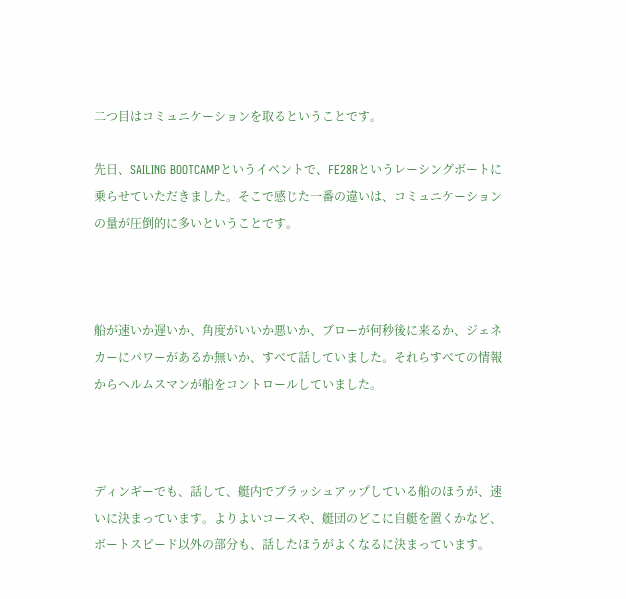二つ目はコミュニケーションを取るということです。

先日、SAILING BOOTCAMPというイベントで、FE28Rというレーシングボートに乗らせていただきました。そこで感じた一番の違いは、コミュニケーションの量が圧倒的に多いということです。



船が速いか遅いか、角度がいいか悪いか、ブローが何秒後に来るか、ジェネカーにパワーがあるか無いか、すべて話していました。それらすべての情報からヘルムスマンが船をコントロールしていました。



ディンギーでも、話して、艇内でブラッシュアップしている船のほうが、速いに決まっています。よりよいコースや、艇団のどこに自艇を置くかなど、ボートスピード以外の部分も、話したほうがよくなるに決まっています。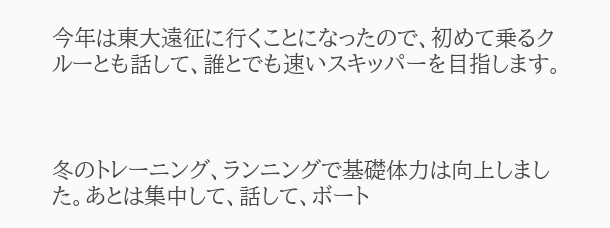今年は東大遠征に行くことになったので、初めて乗るクルーとも話して、誰とでも速いスキッパーを目指します。



冬のトレーニング、ランニングで基礎体力は向上しました。あとは集中して、話して、ボート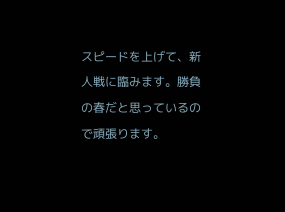スピードを上げて、新人戦に臨みます。勝負の春だと思っているので頑張ります。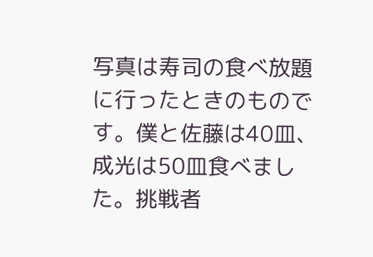写真は寿司の食べ放題に行ったときのものです。僕と佐藤は40皿、成光は50皿食べました。挑戦者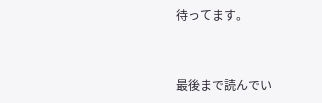待ってます。



最後まで読んでい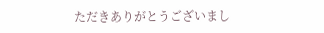ただきありがとうございまし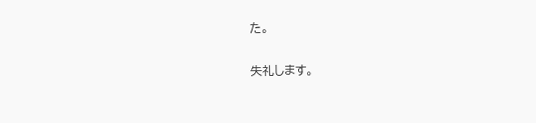た。

失礼します。